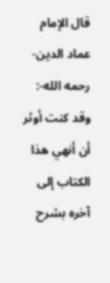قال الإمام عماد الدين-رحمه الله-: وقد كنت أوثر أن أنهي هذا الكتاب إلى آخره بشرح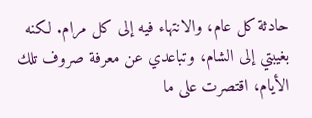حادثة كل عام، والانتهاء فيه إلى كل مرام. لكنه بغيبتي إلى الشام، وتباعدي عن معرفة صروف تلك الأيام، اقتصرت على ما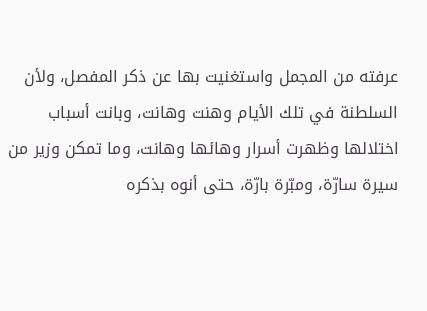عرفته من المجمل واستغنيت بها عن ذكر المفصل، ولأن السلطنة في تلك الأيام وهنت وهانت، وبانت أسباب اختلالها وظهرت أسرار وهائها وهانت، وما تمكن وزير من سيرة سارّة، ومبّرة بارّة، حتى أنوه بذكره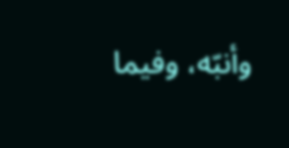وأنبّه، وفيما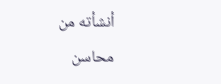أنشأته من محاسن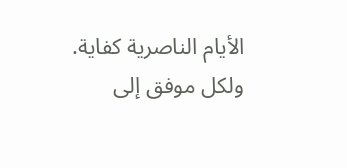الأيام الناصرية كفاية. ولكل موفق إلى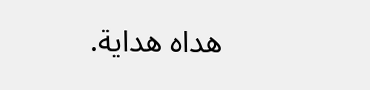هداه هداية.